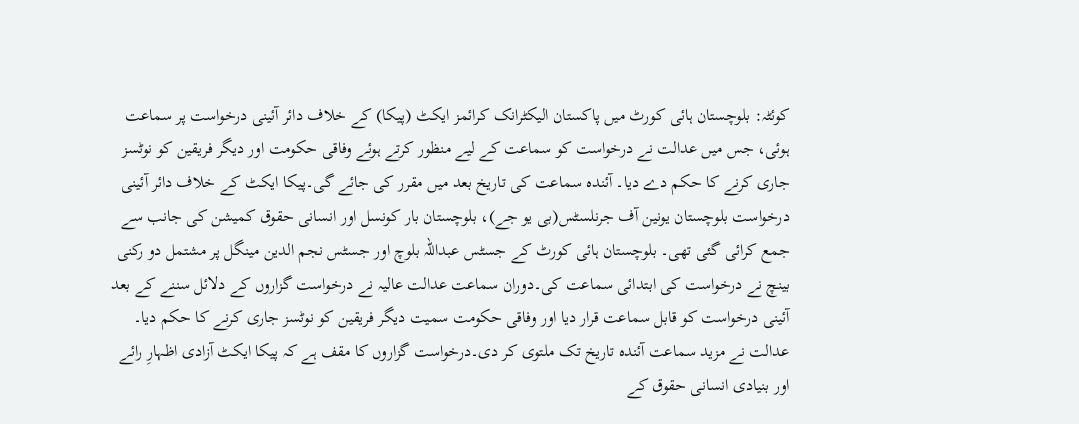کوئٹہ: بلوچستان ہائی کورٹ میں پاکستان الیکٹرانک کرائمز ایکٹ (پیکا) کے خلاف دائر آئینی درخواست پر سماعت ہوئی، جس میں عدالت نے درخواست کو سماعت کے لیے منظور کرتے ہوئے وفاقی حکومت اور دیگر فریقین کو نوٹسز جاری کرنے کا حکم دے دیا۔ آئندہ سماعت کی تاریخ بعد میں مقرر کی جائے گی۔پیکا ایکٹ کے خلاف دائر آئینی درخواست بلوچستان یونین آف جرنلسٹس(بی یو جے)، بلوچستان بار کونسل اور انسانی حقوق کمیشن کی جانب سے جمع کرائی گئی تھی۔ بلوچستان ہائی کورٹ کے جسٹس عبداللہ بلوچ اور جسٹس نجم الدین مینگل پر مشتمل دو رکنی بینچ نے درخواست کی ابتدائی سماعت کی۔دوران سماعت عدالت عالیہ نے درخواست گزاروں کے دلائل سننے کے بعد آئینی درخواست کو قابل سماعت قرار دیا اور وفاقی حکومت سمیت دیگر فریقین کو نوٹسز جاری کرنے کا حکم دیا۔ عدالت نے مزید سماعت آئندہ تاریخ تک ملتوی کر دی۔درخواست گزاروں کا مقف ہے کہ پیکا ایکٹ آزادی اظہارِ رائے اور بنیادی انسانی حقوق کے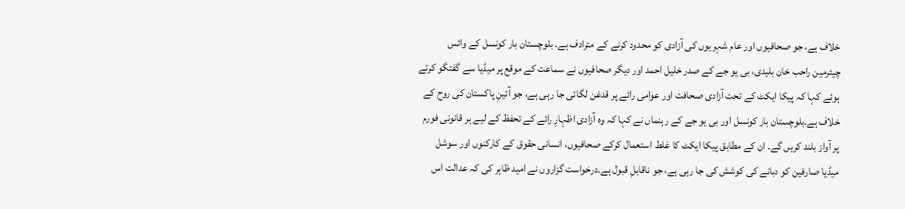خلاف ہے، جو صحافیوں اور عام شہریوں کی آزادی کو محدود کرنے کے مترادف ہے۔ بلوچستان بار کونسل کے وائس چیئرمین راحب خان بلیدی، بی یو جے کے صدر خلیل احمد اور دیگر صحافیوں نے سماعت کے موقع پر میڈیا سے گفتگو کرتے ہوئے کہا کہ پیکا ایکٹ کے تحت آزادی صحافت اور عوامی رائے پر قدغن لگائی جا رہی ہے، جو آئینِ پاکستان کی روح کے خلاف ہے۔بلوچستان بار کونسل اور بی یو جے کے رہنماں نے کہا کہ وہ آزادی اظہارِ رائے کے تحفظ کے لیے ہر قانونی فورم پر آواز بلند کریں گے۔ ان کے مطابق پیکا ایکٹ کا غلط استعمال کرکے صحافیوں، انسانی حقوق کے کارکنوں اور سوشل میڈیا صارفین کو دبانے کی کوشش کی جا رہی ہے، جو ناقابلِ قبول ہے۔درخواست گزاروں نے امید ظاہر کی کہ عدالت اس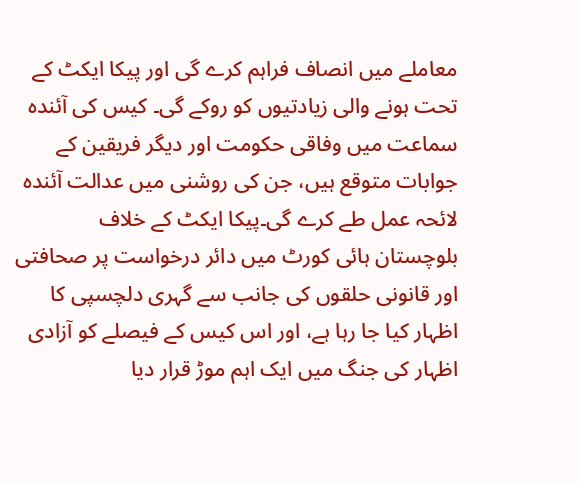معاملے میں انصاف فراہم کرے گی اور پیکا ایکٹ کے تحت ہونے والی زیادتیوں کو روکے گی۔ کیس کی آئندہ سماعت میں وفاقی حکومت اور دیگر فریقین کے جوابات متوقع ہیں، جن کی روشنی میں عدالت آئندہ لائحہ عمل طے کرے گی۔پیکا ایکٹ کے خلاف بلوچستان ہائی کورٹ میں دائر درخواست پر صحافتی اور قانونی حلقوں کی جانب سے گہری دلچسپی کا اظہار کیا جا رہا ہے، اور اس کیس کے فیصلے کو آزادی اظہار کی جنگ میں ایک اہم موڑ قرار دیا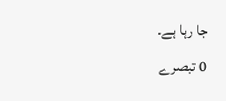جا رہا ہے۔
0 تبصرے